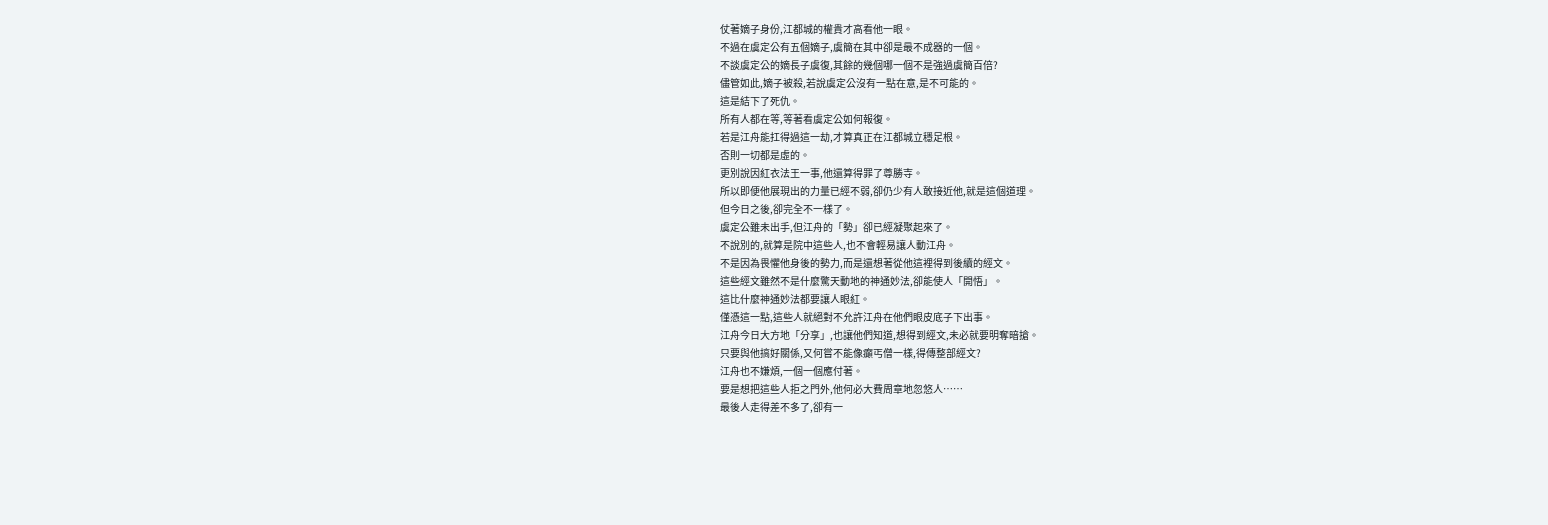仗著嫡子身份,江都城的權貴才高看他一眼。
不過在虞定公有五個嫡子,虞簡在其中卻是最不成器的一個。
不談虞定公的嫡長子虞復,其餘的幾個哪一個不是強過虞簡百倍?
儘管如此,嫡子被殺,若說虞定公沒有一點在意,是不可能的。
這是結下了死仇。
所有人都在等,等著看虞定公如何報復。
若是江舟能扛得過這一劫,才算真正在江都城立穩足根。
否則一切都是虛的。
更別說因紅衣法王一事,他還算得罪了尊勝寺。
所以即便他展現出的力量已經不弱,卻仍少有人敢接近他,就是這個道理。
但今日之後,卻完全不一樣了。
虞定公雖未出手,但江舟的「勢」卻已經凝聚起來了。
不說別的,就算是院中這些人,也不會輕易讓人動江舟。
不是因為畏懼他身後的勢力,而是還想著從他這裡得到後續的經文。
這些經文雖然不是什麼驚天動地的神通妙法,卻能使人「開悟」。
這比什麼神通妙法都要讓人眼紅。
僅憑這一點,這些人就絕對不允許江舟在他們眼皮底子下出事。
江舟今日大方地「分享」,也讓他們知道,想得到經文,未必就要明奪暗搶。
只要與他搞好關係,又何嘗不能像癲丐僧一樣,得傳整部經文?
江舟也不嫌煩,一個一個應付著。
要是想把這些人拒之門外,他何必大費周章地忽悠人……
最後人走得差不多了,卻有一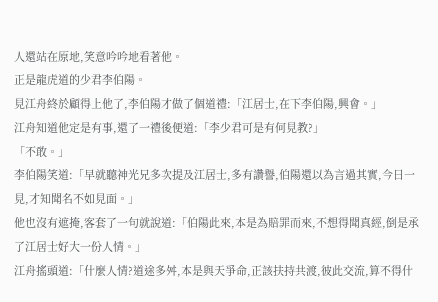人還站在原地,笑意吟吟地看著他。
正是龍虎道的少君李伯陽。
見江舟終於顧得上他了,李伯陽才做了個道禮:「江居士,在下李伯陽,興會。」
江舟知道他定是有事,還了一禮後便道:「李少君可是有何見教?」
「不敢。」
李伯陽笑道:「早就聽神光兄多次提及江居士,多有讚譽,伯陽還以為言過其實,今日一見,才知聞名不如見面。」
他也沒有遮掩,客套了一句就說道:「伯陽此來,本是為賠罪而來,不想得聞真經,倒是承了江居士好大一份人情。」
江舟搖頭道:「什麼人情?道途多舛,本是與天爭命,正該扶持共渡,彼此交流,算不得什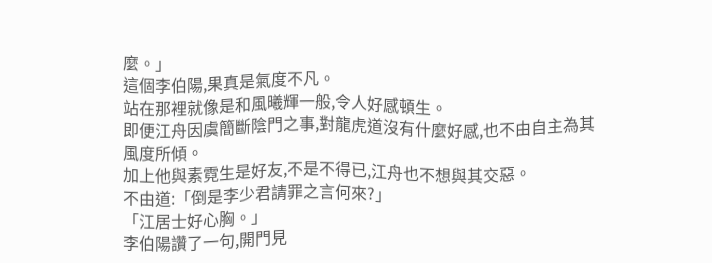麼。」
這個李伯陽,果真是氣度不凡。
站在那裡就像是和風曦輝一般,令人好感頓生。
即便江舟因虞簡斷陰門之事,對龍虎道沒有什麼好感,也不由自主為其風度所傾。
加上他與素霓生是好友,不是不得已,江舟也不想與其交惡。
不由道:「倒是李少君請罪之言何來?」
「江居士好心胸。」
李伯陽讚了一句,開門見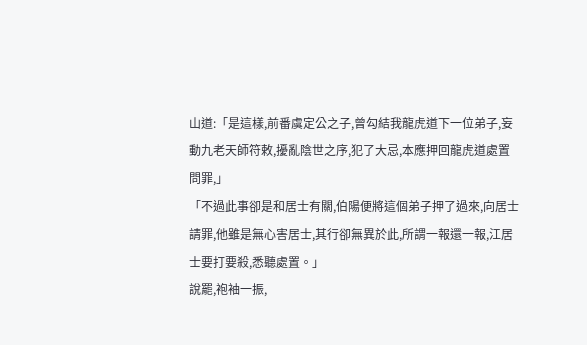山道:「是這樣,前番虞定公之子,曾勾結我龍虎道下一位弟子,妄動九老天師符敕,擾亂陰世之序,犯了大忌,本應押回龍虎道處置問罪,」
「不過此事卻是和居士有關,伯陽便將這個弟子押了過來,向居士請罪,他雖是無心害居士,其行卻無異於此,所謂一報還一報,江居士要打要殺,悉聽處置。」
說罷,袍袖一振,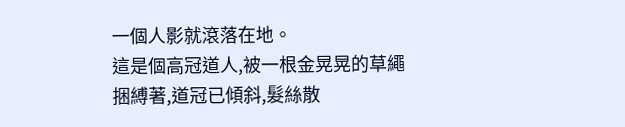一個人影就滾落在地。
這是個高冠道人,被一根金晃晃的草繩捆縛著,道冠已傾斜,髮絲散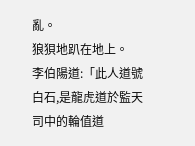亂。
狼狽地趴在地上。
李伯陽道:「此人道號白石,是龍虎道於監天司中的輪值道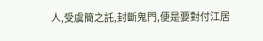人,受虞簡之託,封斷鬼門,便是要對付江居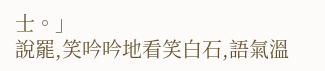士。」
說罷,笑吟吟地看笑白石,語氣溫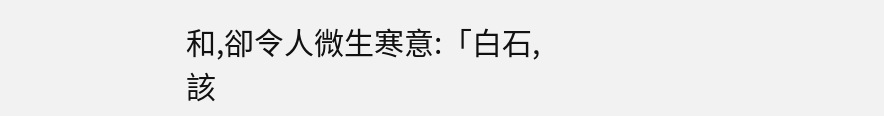和,卻令人微生寒意:「白石,該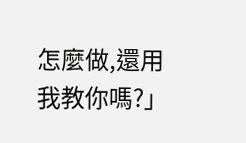怎麼做,還用我教你嗎?」